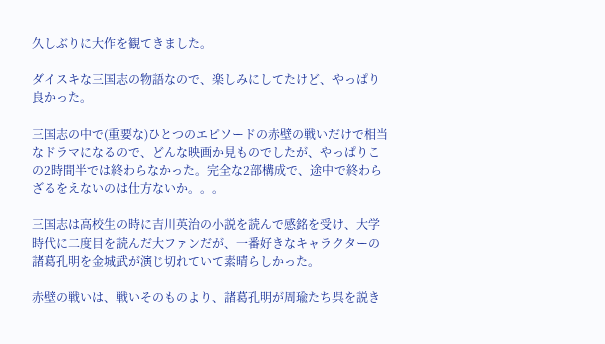久しぶりに大作を観てきました。

ダイスキな三国志の物語なので、楽しみにしてたけど、やっぱり良かった。

三国志の中で(重要な)ひとつのエピソードの赤壁の戦いだけで相当なドラマになるので、どんな映画か見ものでしたが、やっぱりこの2時間半では終わらなかった。完全な2部構成で、途中で終わらざるをえないのは仕方ないか。。。

三国志は高校生の時に吉川英治の小説を読んで感銘を受け、大学時代に二度目を読んだ大ファンだが、一番好きなキャラクターの諸葛孔明を金城武が演じ切れていて素晴らしかった。

赤壁の戦いは、戦いそのものより、諸葛孔明が周瑜たち呉を説き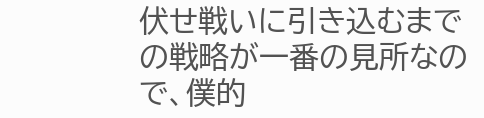伏せ戦いに引き込むまでの戦略が一番の見所なので、僕的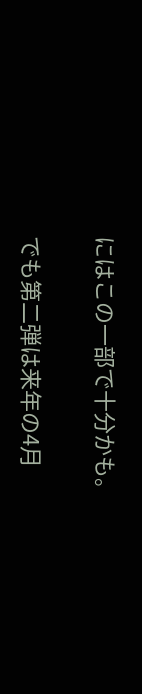にはこの一部で十分かも。

でも第二弾は来年の4月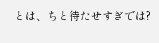とは、ちと待たせすぎでは?